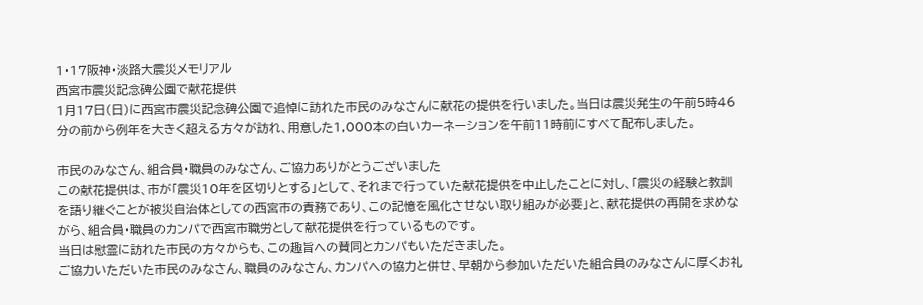1・17阪神・淡路大震災メモリアル
西宮市震災記念碑公園で献花提供
1月17日(日)に西宮市震災記念碑公園で追悼に訪れた市民のみなさんに献花の提供を行いました。当日は震災発生の午前5時46分の前から例年を大きく超える方々が訪れ、用意した1,000本の白いカーネーションを午前11時前にすべて配布しました。

市民のみなさん、組合員・職員のみなさん、ご協力ありがとうございました
この献花提供は、市が「震災10年を区切りとする」として、それまで行っていた献花提供を中止したことに対し、「震災の経験と教訓を語り継ぐことが被災自治体としての西宮市の責務であり、この記憶を風化させない取り組みが必要」と、献花提供の再開を求めながら、組合員・職員のカンパで西宮市職労として献花提供を行っているものです。
当日は慰霊に訪れた市民の方々からも、この趣旨への賛同とカンパもいただきました。
ご協力いただいた市民のみなさん、職員のみなさん、カンパへの協力と併せ、早朝から参加いただいた組合員のみなさんに厚くお礼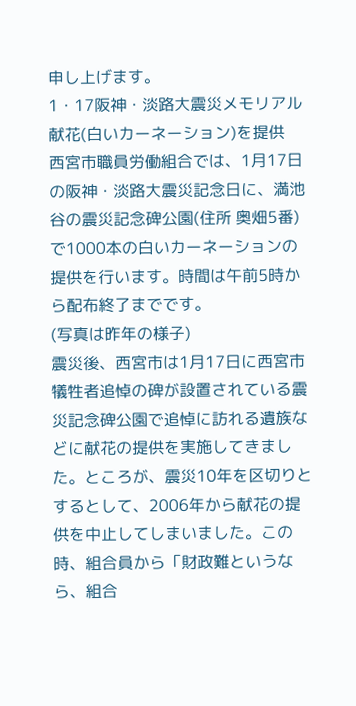申し上げます。
1・17阪神・淡路大震災メモリアル
献花(白いカーネーション)を提供
西宮市職員労働組合では、1月17日の阪神・淡路大震災記念日に、満池谷の震災記念碑公園(住所 奥畑5番)で1000本の白いカーネーションの提供を行います。時間は午前5時から配布終了までです。
(写真は昨年の様子)
震災後、西宮市は1月17日に西宮市犠牲者追悼の碑が設置されている震災記念碑公園で追悼に訪れる遺族などに献花の提供を実施してきました。ところが、震災10年を区切りとするとして、2006年から献花の提供を中止してしまいました。この時、組合員から「財政難というなら、組合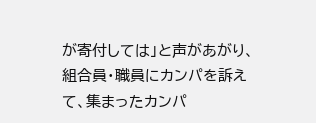が寄付しては」と声があがり、組合員・職員にカンパを訴えて、集まったカンパ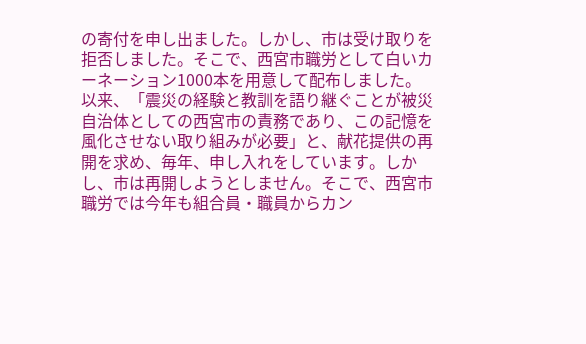の寄付を申し出ました。しかし、市は受け取りを拒否しました。そこで、西宮市職労として白いカーネーション1000本を用意して配布しました。以来、「震災の経験と教訓を語り継ぐことが被災自治体としての西宮市の責務であり、この記憶を風化させない取り組みが必要」と、献花提供の再開を求め、毎年、申し入れをしています。しかし、市は再開しようとしません。そこで、西宮市職労では今年も組合員・職員からカン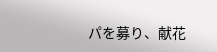パを募り、献花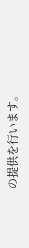の提供を行います。